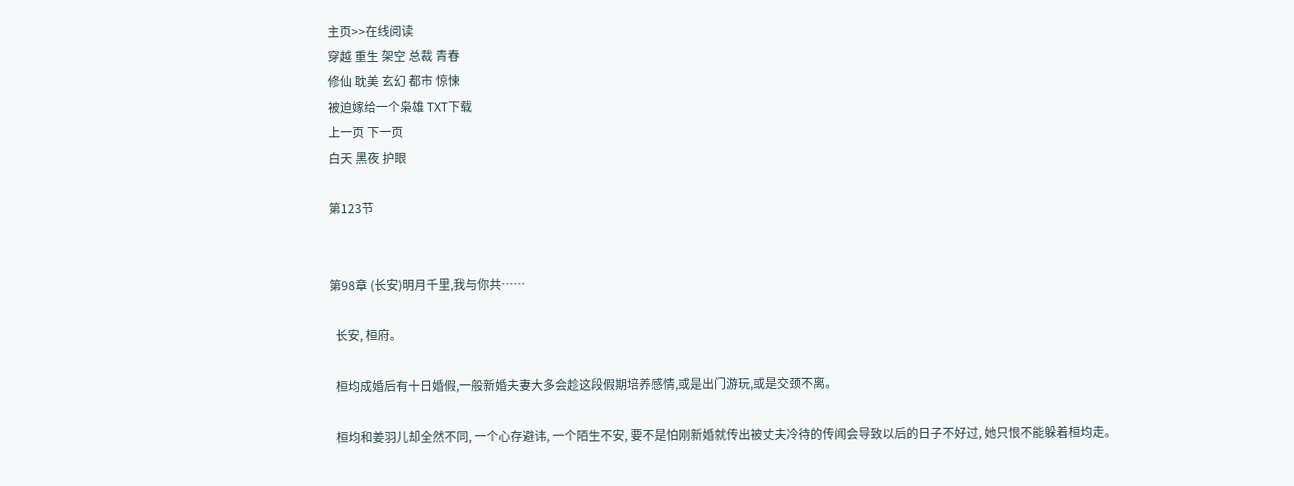主页>>在线阅读
穿越 重生 架空 总裁 青春
修仙 耽美 玄幻 都市 惊悚
被迫嫁给一个枭雄 TXT下载
上一页 下一页
白天 黑夜 护眼

第123节


第98章 (长安)明月千里,我与你共……

  长安, 桓府。

  桓均成婚后有十日婚假,一般新婚夫妻大多会趁这段假期培养感情,或是出门游玩,或是交颈不离。

  桓均和姜羽儿却全然不同, 一个心存避讳, 一个陌生不安, 要不是怕刚新婚就传出被丈夫冷待的传闻会导致以后的日子不好过, 她只恨不能躲着桓均走。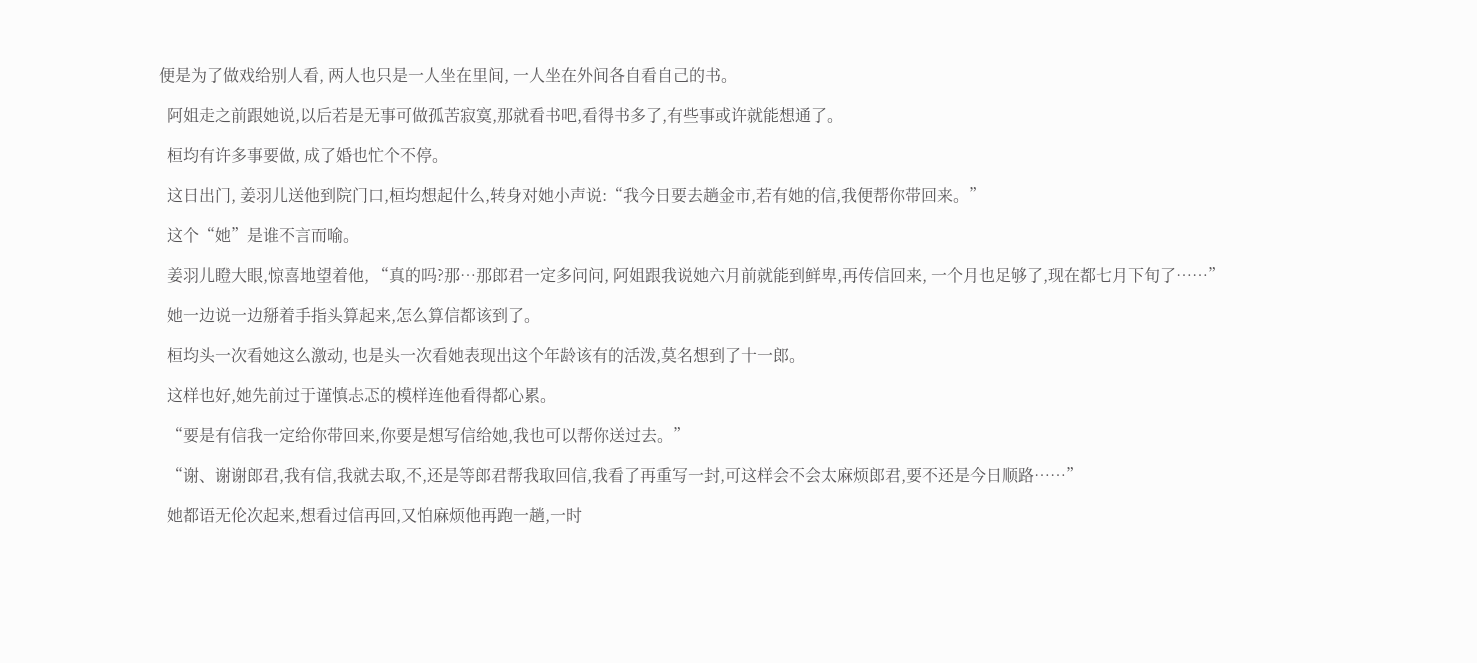便是为了做戏给别人看, 两人也只是一人坐在里间, 一人坐在外间各自看自己的书。

  阿姐走之前跟她说,以后若是无事可做孤苦寂寞,那就看书吧,看得书多了,有些事或许就能想通了。

  桓均有许多事要做, 成了婚也忙个不停。

  这日出门, 姜羽儿送他到院门口,桓均想起什么,转身对她小声说:“我今日要去趟金市,若有她的信,我便帮你带回来。”

  这个“她”是谁不言而喻。

  姜羽儿瞪大眼,惊喜地望着他, “真的吗?那…那郎君一定多问问, 阿姐跟我说她六月前就能到鲜卑,再传信回来, 一个月也足够了,现在都七月下旬了……”

  她一边说一边掰着手指头算起来,怎么算信都该到了。

  桓均头一次看她这么激动, 也是头一次看她表现出这个年龄该有的活泼,莫名想到了十一郎。

  这样也好,她先前过于谨慎忐忑的模样连他看得都心累。

  “要是有信我一定给你带回来,你要是想写信给她,我也可以帮你送过去。”

  “谢、谢谢郎君,我有信,我就去取,不,还是等郎君帮我取回信,我看了再重写一封,可这样会不会太麻烦郎君,要不还是今日顺路……”

  她都语无伦次起来,想看过信再回,又怕麻烦他再跑一趟,一时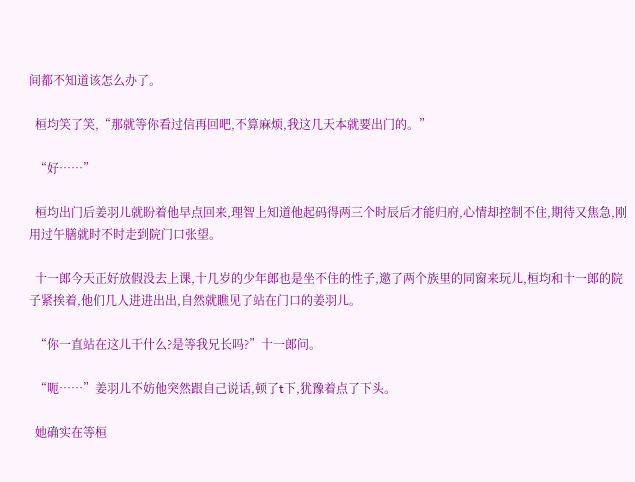间都不知道该怎么办了。

  桓均笑了笑,“那就等你看过信再回吧,不算麻烦,我这几天本就要出门的。”

  “好……”

  桓均出门后姜羽儿就盼着他早点回来,理智上知道他起码得两三个时辰后才能归府,心情却控制不住,期待又焦急,刚用过午膳就时不时走到院门口张望。

  十一郎今天正好放假没去上课,十几岁的少年郎也是坐不住的性子,邀了两个族里的同窗来玩儿,桓均和十一郎的院子紧挨着,他们几人进进出出,自然就瞧见了站在门口的姜羽儿。

  “你一直站在这儿干什么?是等我兄长吗?”十一郎问。

  “呃……”姜羽儿不妨他突然跟自己说话,顿了t下,犹豫着点了下头。

  她确实在等桓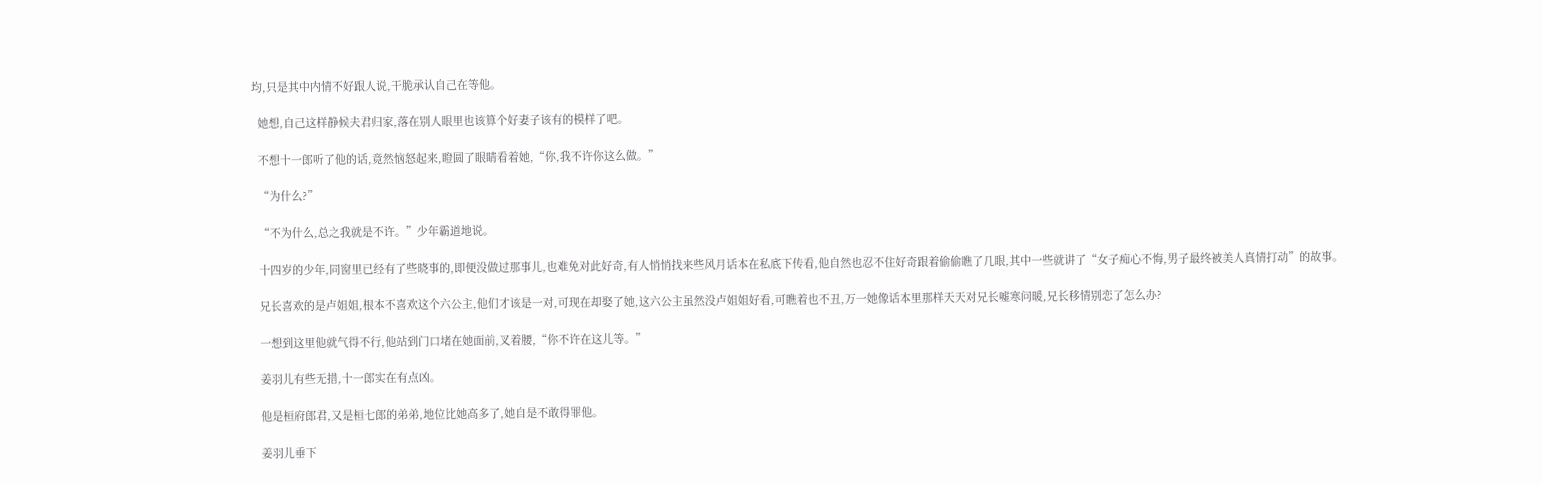均,只是其中内情不好跟人说,干脆承认自己在等他。

  她想,自己这样静候夫君归家,落在别人眼里也该算个好妻子该有的模样了吧。

  不想十一郎听了他的话,竟然恼怒起来,瞪圆了眼睛看着她,“你,我不许你这么做。”

  “为什么?”

  “不为什么,总之我就是不许。”少年霸道地说。

  十四岁的少年,同窗里已经有了些晓事的,即便没做过那事儿,也难免对此好奇,有人悄悄找来些风月话本在私底下传看,他自然也忍不住好奇跟着偷偷瞧了几眼,其中一些就讲了“女子痴心不悔,男子最终被美人真情打动”的故事。

  兄长喜欢的是卢姐姐,根本不喜欢这个六公主,他们才该是一对,可现在却娶了她,这六公主虽然没卢姐姐好看,可瞧着也不丑,万一她像话本里那样天天对兄长嘘寒问暖,兄长移情别恋了怎么办?

  一想到这里他就气得不行,他站到门口堵在她面前,叉着腰,“你不许在这儿等。”

  姜羽儿有些无措,十一郎实在有点凶。

  他是桓府郎君,又是桓七郎的弟弟,地位比她高多了,她自是不敢得罪他。

  姜羽儿垂下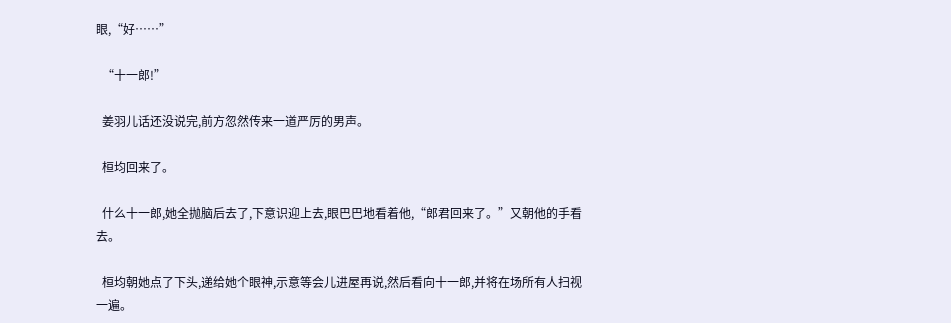眼,“好……”

  “十一郎!”

  姜羽儿话还没说完,前方忽然传来一道严厉的男声。

  桓均回来了。

  什么十一郎,她全抛脑后去了,下意识迎上去,眼巴巴地看着他,“郎君回来了。”又朝他的手看去。

  桓均朝她点了下头,递给她个眼神,示意等会儿进屋再说,然后看向十一郎,并将在场所有人扫视一遍。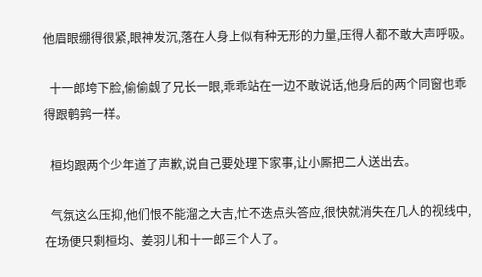他眉眼绷得很紧,眼神发沉,落在人身上似有种无形的力量,压得人都不敢大声呼吸。

  十一郎垮下脸,偷偷觑了兄长一眼,乖乖站在一边不敢说话,他身后的两个同窗也乖得跟鹌鹑一样。

  桓均跟两个少年道了声歉,说自己要处理下家事,让小厮把二人送出去。

  气氛这么压抑,他们恨不能溜之大吉,忙不迭点头答应,很快就消失在几人的视线中,在场便只剩桓均、姜羽儿和十一郎三个人了。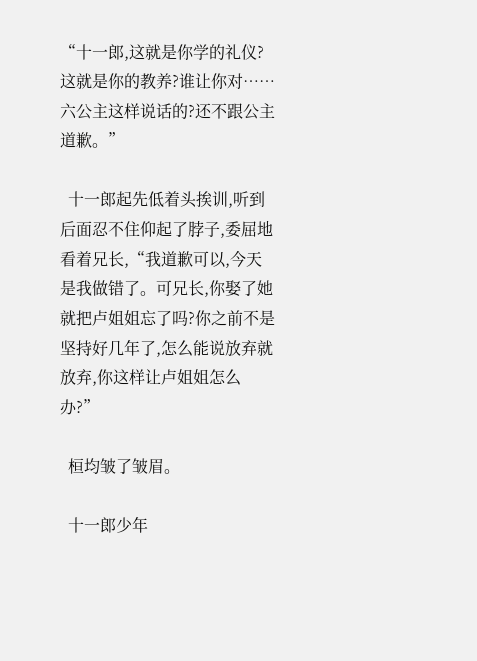“十一郎,这就是你学的礼仪?这就是你的教养?谁让你对……六公主这样说话的?还不跟公主道歉。”

  十一郎起先低着头挨训,听到后面忍不住仰起了脖子,委屈地看着兄长,“我道歉可以,今天是我做错了。可兄长,你娶了她就把卢姐姐忘了吗?你之前不是坚持好几年了,怎么能说放弃就放弃,你这样让卢姐姐怎么办?”

  桓均皱了皱眉。

  十一郎少年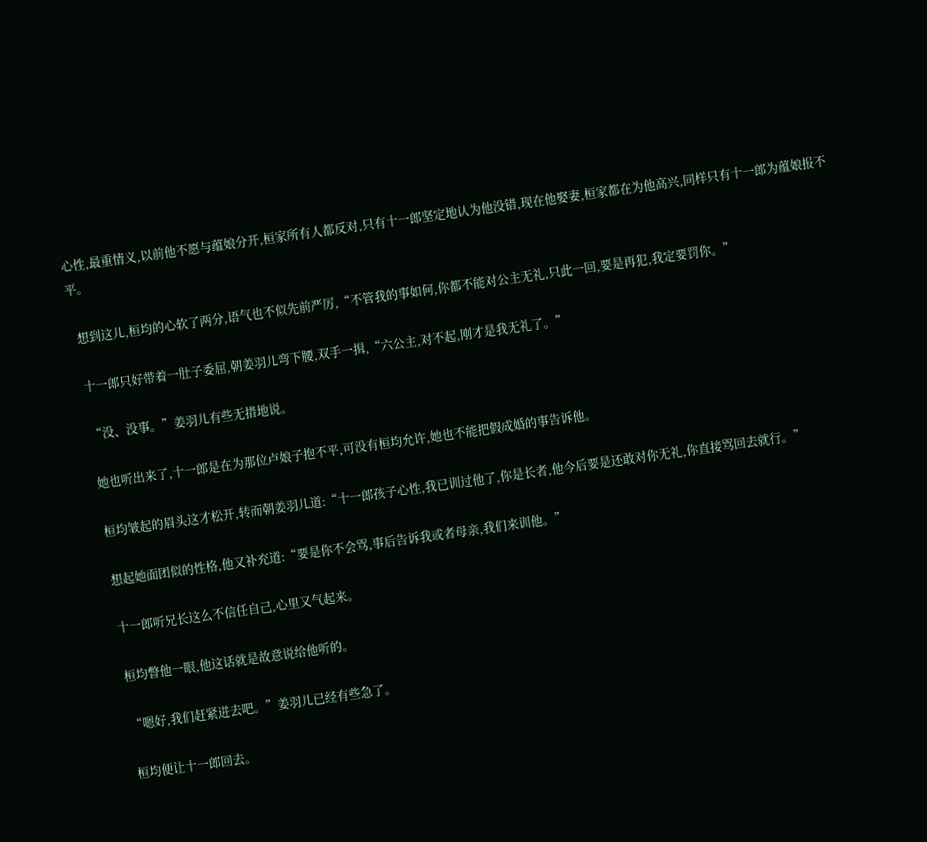心性,最重情义,以前他不愿与蕴娘分开,桓家所有人都反对,只有十一郎坚定地认为他没错,现在他娶妻,桓家都在为他高兴,同样只有十一郎为蕴娘报不平。

  想到这儿,桓均的心软了两分,语气也不似先前严厉,“不管我的事如何,你都不能对公主无礼,只此一回,要是再犯,我定要罚你。”

  十一郎只好带着一肚子委屈,朝姜羽儿弯下腰,双手一揖,“六公主,对不起,刚才是我无礼了。”

  “没、没事。”姜羽儿有些无措地说。

  她也听出来了,十一郎是在为那位卢娘子抱不平,可没有桓均允许,她也不能把假成婚的事告诉他。

  桓均皱起的眉头这才松开,转而朝姜羽儿道:“十一郎孩子心性,我已训过他了,你是长者,他今后要是还敢对你无礼,你直接骂回去就行。”

  想起她面团似的性格,他又补充道:“要是你不会骂,事后告诉我或者母亲,我们来训他。”

  十一郎听兄长这么不信任自己,心里又气起来。

  桓均瞥他一眼,他这话就是故意说给他听的。

  “嗯好,我们赶紧进去吧。”姜羽儿已经有些急了。

  桓均便让十一郎回去。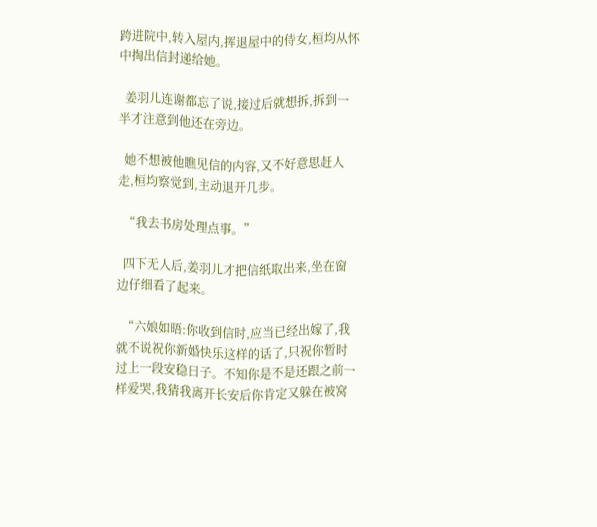跨进院中,转入屋内,挥退屋中的侍女,桓均从怀中掏出信封递给她。

  姜羽儿连谢都忘了说,接过后就想拆,拆到一半才注意到他还在旁边。

  她不想被他瞧见信的内容,又不好意思赶人走,桓均察觉到,主动退开几步。

  “我去书房处理点事。”

  四下无人后,姜羽儿才把信纸取出来,坐在窗边仔细看了起来。

  “六娘如晤:你收到信时,应当已经出嫁了,我就不说祝你新婚快乐这样的话了,只祝你暂时过上一段安稳日子。不知你是不是还跟之前一样爱哭,我猜我离开长安后你肯定又躲在被窝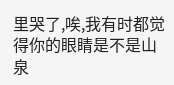里哭了,唉,我有时都觉得你的眼睛是不是山泉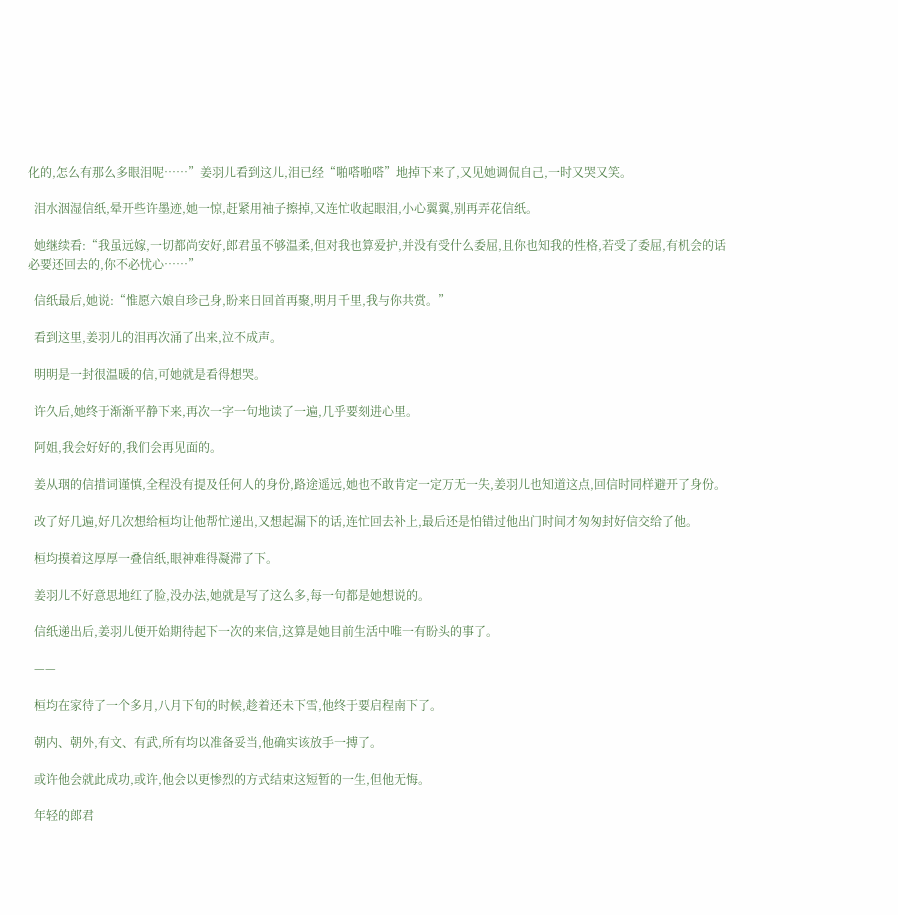化的,怎么有那么多眼泪呢……”姜羽儿看到这儿,泪已经“啪嗒啪嗒”地掉下来了,又见她调侃自己,一时又哭又笑。

  泪水洇湿信纸,晕开些许墨迹,她一惊,赶紧用袖子擦掉,又连忙收起眼泪,小心翼翼,别再弄花信纸。

  她继续看:“我虽远嫁,一切都尚安好,郎君虽不够温柔,但对我也算爱护,并没有受什么委屈,且你也知我的性格,若受了委屈,有机会的话必要还回去的,你不必忧心……”

  信纸最后,她说:“惟愿六娘自珍己身,盼来日回首再聚,明月千里,我与你共赏。”

  看到这里,姜羽儿的泪再次涌了出来,泣不成声。

  明明是一封很温暖的信,可她就是看得想哭。

  许久后,她终于渐渐平静下来,再次一字一句地读了一遍,几乎要刻进心里。

  阿姐,我会好好的,我们会再见面的。

  姜从珚的信措词谨慎,全程没有提及任何人的身份,路途遥远,她也不敢肯定一定万无一失,姜羽儿也知道这点,回信时同样避开了身份。

  改了好几遍,好几次想给桓均让他帮忙递出,又想起漏下的话,连忙回去补上,最后还是怕错过他出门时间才匆匆封好信交给了他。

  桓均摸着这厚厚一叠信纸,眼神难得凝滞了下。

  姜羽儿不好意思地红了脸,没办法,她就是写了这么多,每一句都是她想说的。

  信纸递出后,姜羽儿便开始期待起下一次的来信,这算是她目前生活中唯一有盼头的事了。

  ——

  桓均在家待了一个多月,八月下旬的时候,趁着还未下雪,他终于要启程南下了。

  朝内、朝外,有文、有武,所有均以准备妥当,他确实该放手一搏了。

  或许他会就此成功,或许,他会以更惨烈的方式结束这短暂的一生,但他无悔。

  年轻的郎君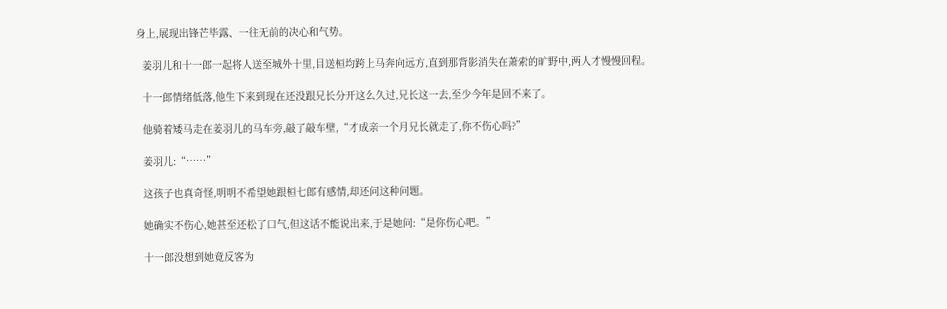身上,展现出锋芒毕露、一往无前的决心和气势。

  姜羽儿和十一郎一起将人送至城外十里,目送桓均跨上马奔向远方,直到那背影消失在萧索的旷野中,两人才慢慢回程。

  十一郎情绪低落,他生下来到现在还没跟兄长分开这么久过,兄长这一去,至少今年是回不来了。

  他骑着矮马走在姜羽儿的马车旁,敲了敲车壁,“才成亲一个月兄长就走了,你不伤心吗?”

  姜羽儿:“……”

  这孩子也真奇怪,明明不希望她跟桓七郎有感情,却还问这种问题。

  她确实不伤心,她甚至还松了口气,但这话不能说出来,于是她问:“是你伤心吧。”

  十一郎没想到她竟反客为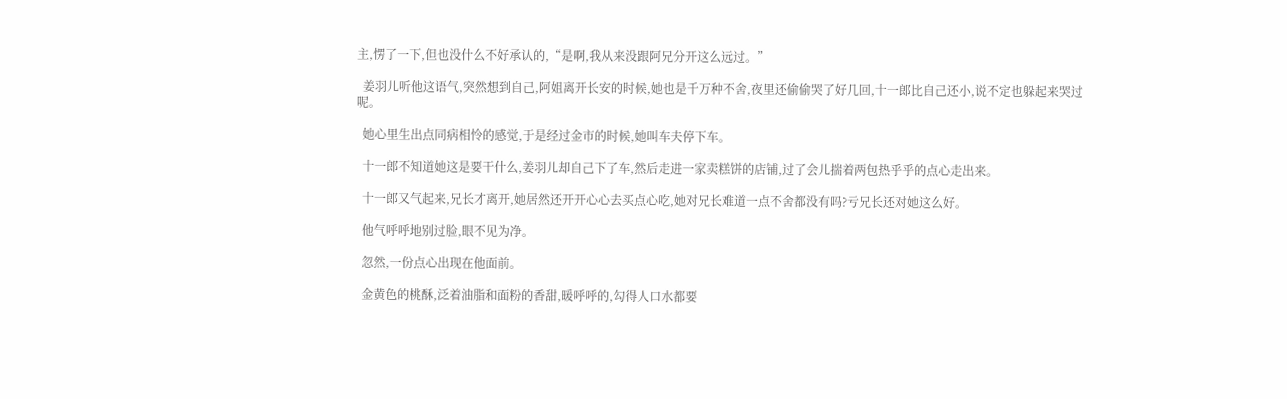主,愣了一下,但也没什么不好承认的,“是啊,我从来没跟阿兄分开这么远过。”

  姜羽儿听他这语气,突然想到自己,阿姐离开长安的时候,她也是千万种不舍,夜里还偷偷哭了好几回,十一郎比自己还小,说不定也躲起来哭过呢。

  她心里生出点同病相怜的感觉,于是经过金市的时候,她叫车夫停下车。

  十一郎不知道她这是要干什么,姜羽儿却自己下了车,然后走进一家卖糕饼的店铺,过了会儿揣着两包热乎乎的点心走出来。

  十一郎又气起来,兄长才离开,她居然还开开心心去买点心吃,她对兄长难道一点不舍都没有吗?亏兄长还对她这么好。

  他气呼呼地别过脸,眼不见为净。

  忽然,一份点心出现在他面前。

  金黄色的桃酥,泛着油脂和面粉的香甜,暖呼呼的,勾得人口水都要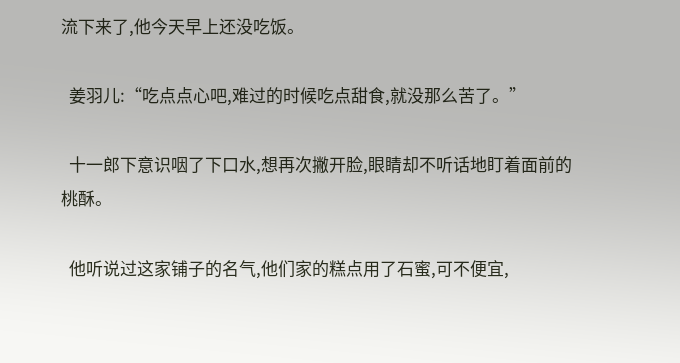流下来了,他今天早上还没吃饭。

  姜羽儿:“吃点点心吧,难过的时候吃点甜食,就没那么苦了。”

  十一郎下意识咽了下口水,想再次撇开脸,眼睛却不听话地盯着面前的桃酥。

  他听说过这家铺子的名气,他们家的糕点用了石蜜,可不便宜,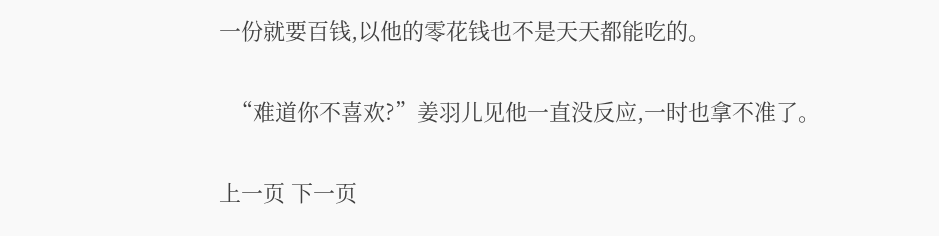一份就要百钱,以他的零花钱也不是天天都能吃的。

  “难道你不喜欢?”姜羽儿见他一直没反应,一时也拿不准了。

上一页 下一页